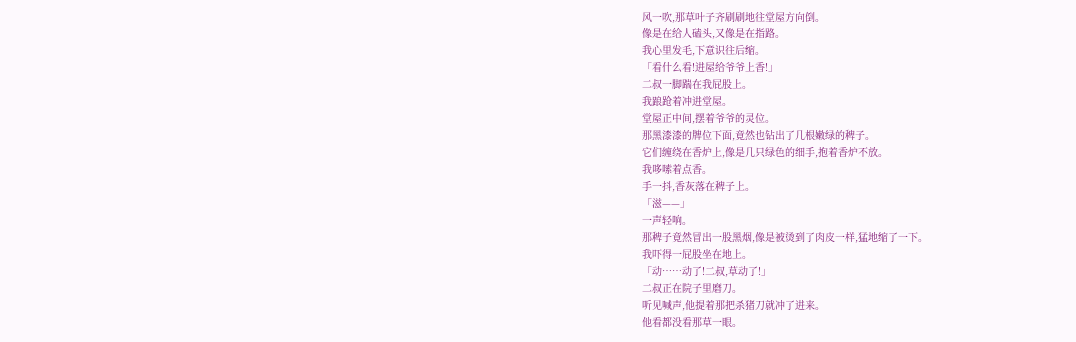风一吹,那草叶子齐刷刷地往堂屋方向倒。
像是在给人磕头,又像是在指路。
我心里发毛,下意识往后缩。
「看什么看!进屋给爷爷上香!」
二叔一脚踹在我屁股上。
我踉跄着冲进堂屋。
堂屋正中间,摆着爷爷的灵位。
那黑漆漆的牌位下面,竟然也钻出了几根嫩绿的稗子。
它们缠绕在香炉上,像是几只绿色的细手,抱着香炉不放。
我哆嗦着点香。
手一抖,香灰落在稗子上。
「滋——」
一声轻响。
那稗子竟然冒出一股黑烟,像是被烫到了肉皮一样,猛地缩了一下。
我吓得一屁股坐在地上。
「动……动了!二叔,草动了!」
二叔正在院子里磨刀。
听见喊声,他提着那把杀猪刀就冲了进来。
他看都没看那草一眼。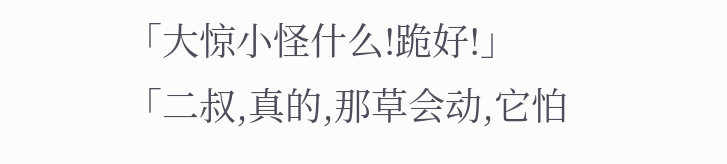「大惊小怪什么!跪好!」
「二叔,真的,那草会动,它怕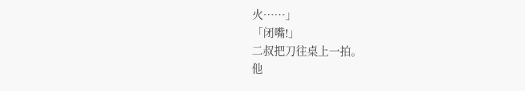火……」
「闭嘴!」
二叔把刀往桌上一拍。
他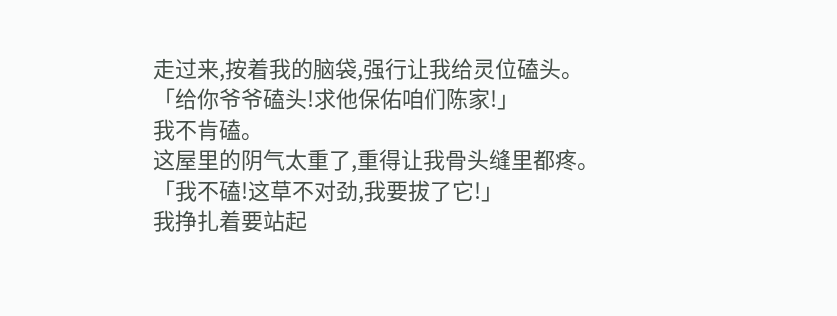走过来,按着我的脑袋,强行让我给灵位磕头。
「给你爷爷磕头!求他保佑咱们陈家!」
我不肯磕。
这屋里的阴气太重了,重得让我骨头缝里都疼。
「我不磕!这草不对劲,我要拔了它!」
我挣扎着要站起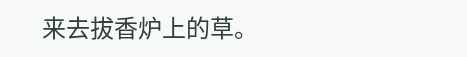来去拔香炉上的草。